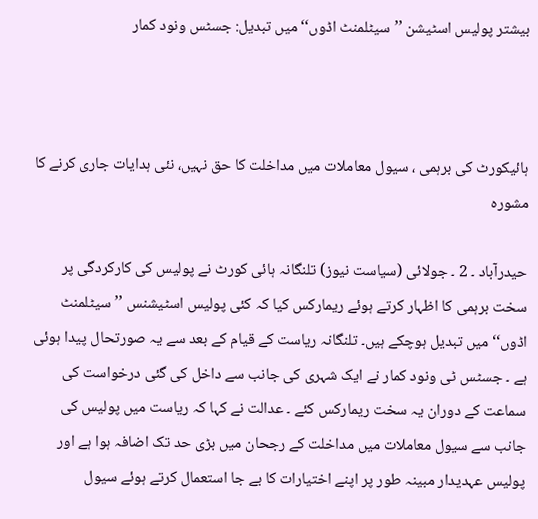بیشتر پولیس اسٹیشن ’’سیٹلمنٹ اڈوں‘‘ میں تبدیل: جسٹس ونود کمار



ہائیکورٹ کی برہمی ، سیول معاملات میں مداخلت کا حق نہیں، نئی ہدایات جاری کرنے کا مشورہ

حیدرآباد ۔ 2 ۔ جولائی (سیاست نیوز) تلنگانہ ہائی کورٹ نے پولیس کی کارکردگی پر سخت برہمی کا اظہار کرتے ہوئے ریمارکس کیا کہ کئی پولیس اسٹیشنس ’’سیٹلمنٹ اڈوں‘‘ میں تبدیل ہوچکے ہیں۔ تلنگانہ ریاست کے قیام کے بعد سے یہ صورتحال پیدا ہوئی ہے ۔ جسٹس ٹی ونود کمار نے ایک شہری کی جانب سے داخل کی گئی درخواست کی سماعت کے دوران یہ سخت ریمارکس کئے ۔ عدالت نے کہا کہ ریاست میں پولیس کی جانب سے سیول معاملات میں مداخلت کے رجحان میں بڑی حد تک اضافہ ہوا ہے اور پولیس عہدیدار مبینہ طور پر اپنے اختیارات کا بے جا استعمال کرتے ہوئے سیول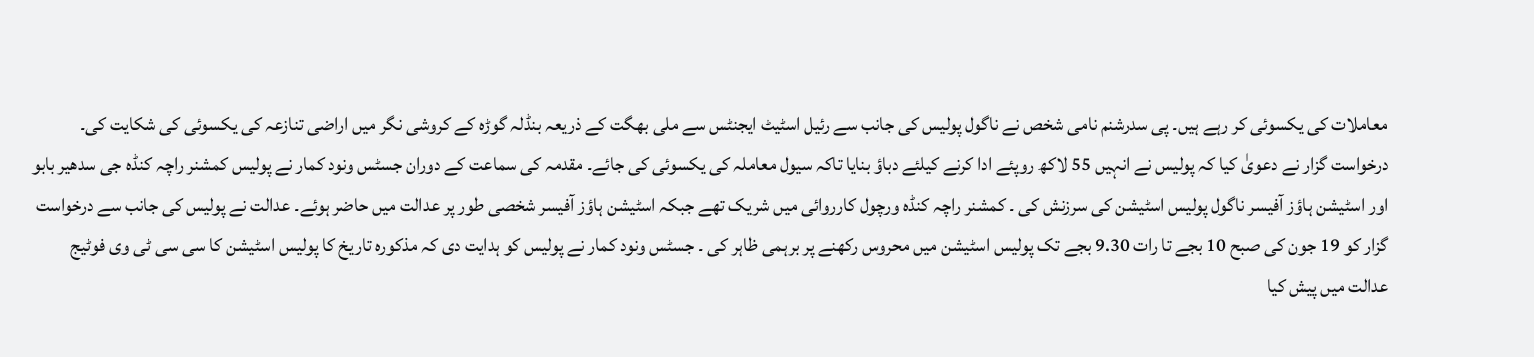معاملات کی یکسوئی کر رہے ہیں۔ پی سدرشنم نامی شخص نے ناگول پولیس کی جانب سے رئیل اسٹیٹ ایجنٹس سے ملی بھگت کے ذریعہ بنڈلہ گوڑہ کے کروشی نگر میں اراضی تنازعہ کی یکسوئی کی شکایت کی۔ درخواست گزار نے دعویٰ کیا کہ پولیس نے انہیں 55 لاکھ روپئے ادا کرنے کیلئے دباؤ بنایا تاکہ سیول معاملہ کی یکسوئی کی جائے۔ مقدمہ کی سماعت کے دوران جسٹس ونود کمار نے پولیس کمشنر راچہ کنڈہ جی سدھیر بابو اور اسٹیشن ہاؤز آفیسر ناگول پولیس اسٹیشن کی سرزنش کی ۔ کمشنر راچہ کنڈہ ورچول کارروائی میں شریک تھے جبکہ اسٹیشن ہاؤز آفیسر شخصی طور پر عدالت میں حاضر ہوئے۔ عدالت نے پولیس کی جانب سے درخواست گزار کو 19 جون کی صبح 10 بجے تا رات 9.30 بجے تک پولیس اسٹیشن میں محروس رکھنے پر برہمی ظاہر کی ۔ جسٹس ونود کمار نے پولیس کو ہدایت دی کہ مذکورہ تاریخ کا پولیس اسٹیشن کا سی سی ٹی وی فوٹیج عدالت میں پیش کیا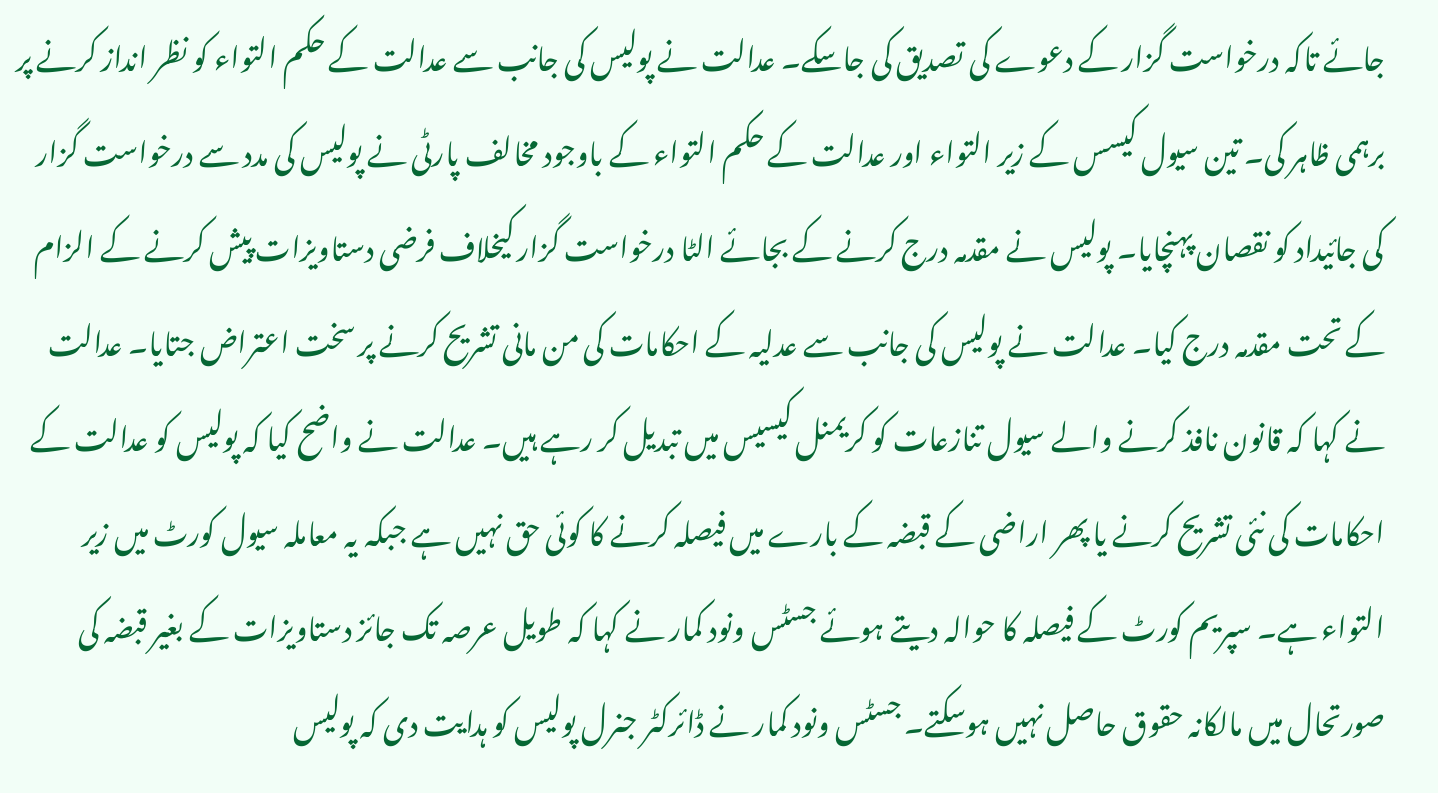جائے تاکہ درخواست گزار کے دعوے کی تصدیق کی جاسکے۔ عدالت نے پولیس کی جانب سے عدالت کے حکم التواء کو نظر انداز کرنے پر برہمی ظاہر کی۔ تین سیول کیسس کے زیر التواء اور عدالت کے حکم التواء کے باوجود مخالف پارٹی نے پولیس کی مدد سے درخواست گزار کی جائیداد کو نقصان پہنچایا۔ پولیس نے مقدمہ درج کرنے کے بجائے الٹا درخواست گزار کیخلاف فرضی دستاویزات پیش کرنے کے الزام کے تحت مقدمہ درج کیا۔ عدالت نے پولیس کی جانب سے عدلیہ کے احکامات کی من مانی تشریح کرنے پر سخت اعتراض جتایا۔ عدالت نے کہا کہ قانون نافذ کرنے والے سیول تنازعات کو کریمنل کیسیس میں تبدیل کر رہے ہیں۔ عدالت نے واضح کیا کہ پولیس کو عدالت کے احکامات کی نئی تشریح کرنے یا پھر اراضی کے قبضہ کے بارے میں فیصلہ کرنے کا کوئی حق نہیں ہے جبکہ یہ معاملہ سیول کورٹ میں زیر التواء ہے۔ سپریم کورٹ کے فیصلہ کا حوالہ دیتے ہوئے جسٹس ونود کمار نے کہا کہ طویل عرصہ تک جائز دستاویزات کے بغیر قبضہ کی صورتحال میں مالکانہ حقوق حاصل نہیں ہوسکتے۔ جسٹس ونود کمار نے ڈائرکٹر جنرل پولیس کو ہدایت دی کہ پولیس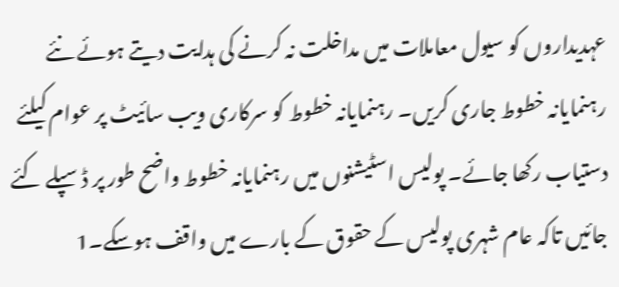عہدیداروں کو سیول معاملات میں مداخلت نہ کرنے کی ہدایت دیتے ہوئے نئے رہنمایانہ خطوط جاری کریں۔ رہنمایانہ خطوط کو سرکاری ویب سائیٹ پر عوام کیلئے دستیاب رکھا جائے۔ پولیس اسٹیشنوں میں رہنمایانہ خطوط واضح طور پر ڈسپلے کئے جائیں تاکہ عام شہری پولیس کے حقوق کے بارے میں واقف ہوسکے۔1